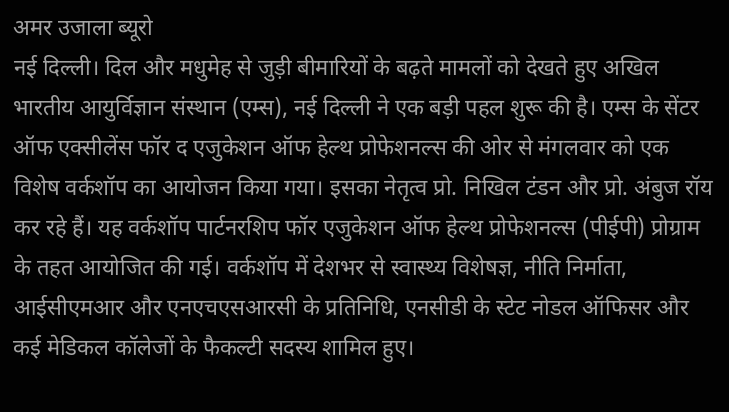अमर उजाला ब्यूरो
नई दिल्ली। दिल और मधुमेह से जुड़ी बीमारियों के बढ़ते मामलों को देखते हुए अखिल भारतीय आयुर्विज्ञान संस्थान (एम्स), नई दिल्ली ने एक बड़ी पहल शुरू की है। एम्स के सेंटर ऑफ एक्सीलेंस फॉर द एजुकेशन ऑफ हेल्थ प्रोफेशनल्स की ओर से मंगलवार को एक विशेष वर्कशॉप का आयोजन किया गया। इसका नेतृत्व प्रो. निखिल टंडन और प्रो. अंबुज रॉय कर रहे हैं। यह वर्कशॉप पार्टनरशिप फॉर एजुकेशन ऑफ हेल्थ प्रोफेशनल्स (पीईपी) प्रोग्राम के तहत आयोजित की गई। वर्कशॉप में देशभर से स्वास्थ्य विशेषज्ञ, नीति निर्माता, आईसीएमआर और एनएचएसआरसी के प्रतिनिधि, एनसीडी के स्टेट नोडल ऑफिसर और कई मेडिकल कॉलेजों के फैकल्टी सदस्य शामिल हुए।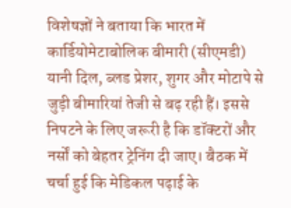विशेषज्ञों ने बताया कि भारत में कार्डियोमेटाबोलिक बीमारी (सीएमडी) यानी दिल, ब्लड प्रेशर, शुगर और मोटापे से जुड़ी बीमारियां तेजी से बढ़ रही हैं। इससे निपटने के लिए जरूरी है कि डॉक्टरों और नर्सों को बेहतर ट्रेनिंग दी जाए। बैठक में चर्चा हुई कि मेडिकल पढ़ाई के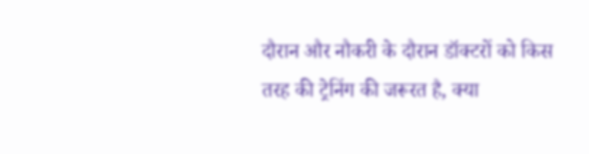दौरान और नौकरी के दौरान डॉक्टरों को किस तरह की ट्रेनिंग की जरूरत है, क्या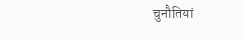चुनौतियां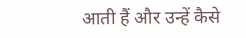आती हैं और उन्हें कैसे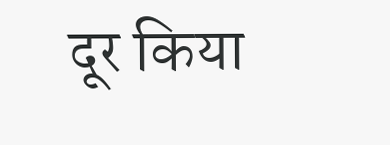दूर किया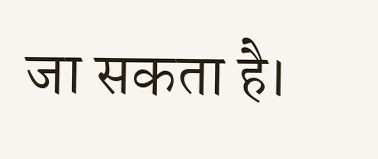जा सकता है।